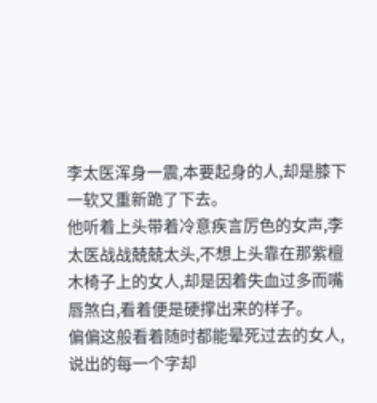李太医浑身一震,本要起身的人,却是膝下一软又重新跪了下去。
他听着上头带着冷意疾言厉色的女声,李太医战战兢兢太头,不想上头靠在那紫檀木椅子上的女人,却是因着失血过多而嘴唇煞白,看着便是硬撑出来的样子。
偏偏这般看着随时都能晕死过去的女人,说出的每一个字却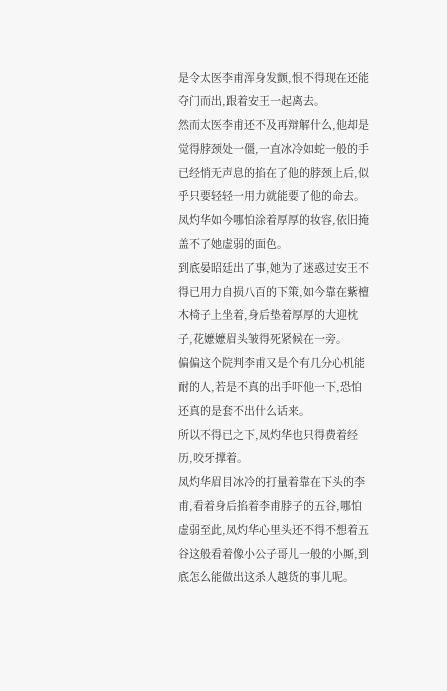是令太医李甫浑身发颤,恨不得现在还能夺门而出,跟着安王一起离去。
然而太医李甫还不及再辩解什么,他却是觉得脖颈处一僵,一直冰冷如蛇一般的手已经悄无声息的掐在了他的脖颈上后,似乎只要轻轻一用力就能要了他的命去。
凤灼华如今哪怕涂着厚厚的妆容,依旧掩盖不了她虚弱的面色。
到底晏昭廷出了事,她为了迷惑过安王不得已用力自损八百的下策,如今靠在紫檀木椅子上坐着,身后垫着厚厚的大迎枕子,花嬷嬷眉头皱得死紧候在一旁。
偏偏这个院判李甫又是个有几分心机能耐的人,若是不真的出手吓他一下,恐怕还真的是套不出什么话来。
所以不得已之下,凤灼华也只得费着经历,咬牙撑着。
凤灼华眉目冰冷的打量着靠在下头的李甫,看着身后掐着李甫脖子的五谷,哪怕虚弱至此,凤灼华心里头还不得不想着五谷这般看着像小公子哥儿一般的小厮,到底怎么能做出这杀人越货的事儿呢。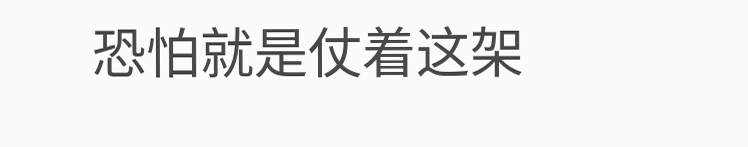恐怕就是仗着这架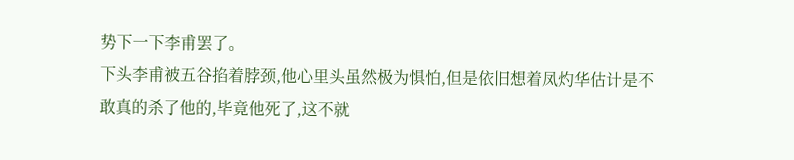势下一下李甫罢了。
下头李甫被五谷掐着脖颈,他心里头虽然极为惧怕,但是依旧想着凤灼华估计是不敢真的杀了他的,毕竟他死了,这不就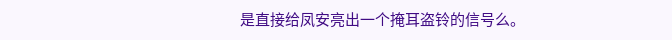是直接给凤安亮出一个掩耳盗铃的信号么。